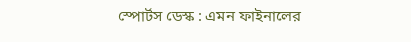স্পোর্টস ডেস্ক : এমন ফাইনালের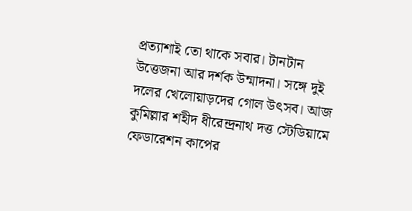প্রত্যাশাই তো থাকে সবার। টানটান উত্তেজনা আর দর্শক উন্মাদনা। সঙ্গে দুই দলের খেলোয়াড়দের গোল উৎসব। আজ কুমিল্লার শহীদ ধীরেন্দ্রনাথ দত্ত স্টেডিয়ামে ফেডারেশন কাপের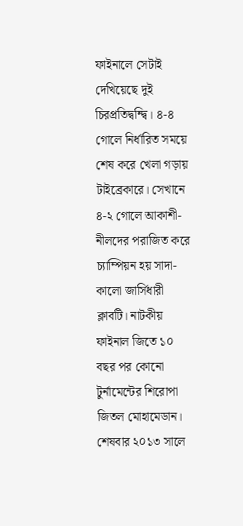ফাইনালে সেটাই দেখিয়েছে দুই চিরপ্রতিদ্বন্দ্বি। ৪-৪ গোলে নির্ধারিত সময়ে শেষ করে খেলা গড়ায় টাইব্রেকারে। সেখানে ৪-২ গোলে আকাশী-নীলদের পরাজিত করে চ্যাম্পিয়ন হয় সাদা-কালো জার্সিধারী ক্লাবটি। নাটকীয় ফাইনাল জিতে ১০ বছর পর কোনো টুর্নামেন্টের শিরোপা জিতল মোহামেডান। শেষবার ২০১৩ সালে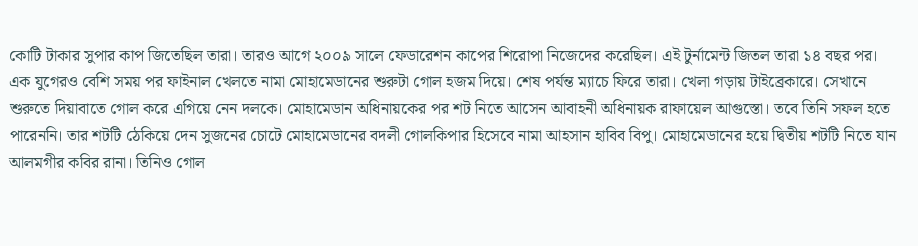কোটি টাকার সুপার কাপ জিতেছিল তারা। তারও আগে ২০০৯ সালে ফেডারেশন কাপের শিরোপা নিজেদের করেছিল। এই টুর্নামেন্ট জিতল তারা ১৪ বছর পর।
এক যুগেরও বেশি সময় পর ফাইনাল খেলতে নামা মোহামেডানের শুরুটা গোল হজম দিয়ে। শেষ পর্যন্ত ম্যাচে ফিরে তারা। খেলা গড়ায় টাইব্রেকারে। সেখানে শুরুতে দিয়াবাতে গোল করে এগিয়ে নেন দলকে। মোহামেডান অধিনায়কের পর শট নিতে আসেন আবাহনী অধিনায়ক রাফায়েল আগুস্তো। তবে তিনি সফল হতে পারেননি। তার শটটি ঠেকিয়ে দেন সুজনের চোটে মোহামেডানের বদলী গোলকিপার হিসেবে নামা আহসান হাবিব বিপু। মোহামেডানের হয়ে দ্বিতীয় শটটি নিতে যান আলমগীর কবির রানা। তিনিও গোল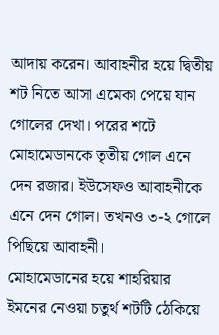আদায় করেন। আবাহনীর হয়ে দ্বিতীয় শট নিতে আসা এমেকা পেয়ে যান গোলের দেখা। পরের শটে মোহামেডানকে তৃতীয় গোল এনে দেন রজার। ইউসেফও আবাহনীকে এনে দেন গোল। তখনও ৩-২ গোলে পিছিয়ে আবাহনী।
মোহামেডানের হয়ে শাহরিয়ার ইমনের নেওয়া চতুর্থ শটটি ঠেকিয়ে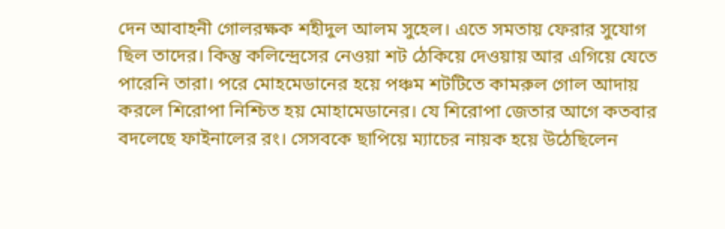দেন আবাহনী গোলরক্ষক শহীদুল আলম সুহেল। এতে সমতায় ফেরার সুযোগ ছিল তাদের। কিন্তু কলিন্দ্রেসের নেওয়া শট ঠেকিয়ে দেওয়ায় আর এগিয়ে যেতে পারেনি তারা। পরে মোহমেডানের হয়ে পঞ্চম শটটিতে কামরুল গোল আদায় করলে শিরোপা নিশ্চিত হয় মোহামেডানের। যে শিরোপা জেতার আগে কতবার বদলেছে ফাইনালের রং। সেসবকে ছাপিয়ে ম্যাচের নায়ক হয়ে উঠেছিলেন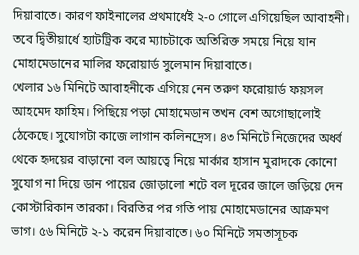দিয়াবাতে। কারণ ফাইনালের প্রথমার্ধেই ২-০ গোলে এগিয়েছিল আবাহনী। তবে দ্বিতীয়ার্ধে হ্যাটট্রিক করে ম্যাচটাকে অতিরিক্ত সময়ে নিয়ে যান মোহামেডানের মালির ফরোয়ার্ড সুলেমান দিয়াবাতে।
খেলার ১৬ মিনিটে আবাহনীকে এগিয়ে নেন তরুণ ফরোয়ার্ড ফয়সল আহমেদ ফাহিম। পিছিয়ে পড়া মোহামেডান তখন বেশ অগোছালোই ঠেকেছে। সুযোগটা কাজে লাগান কলিনদ্রেস। ৪৩ মিনিটে নিজেদের অর্ধ্ব থেকে হৃদয়ের বাড়ানো বল আয়ত্বে নিয়ে মার্কার হাসান মুরাদকে কোনো সুযোগ না দিয়ে ডান পায়ের জোড়ালো শটে বল দূরের জালে জড়িয়ে দেন কোস্টারিকান তারকা। বিরতির পর গতি পায় মোহামেডানের আক্রমণ ভাগ। ৫৬ মিনিটে ২-১ করেন দিয়াবাতে। ৬০ মিনিটে সমতাসূচক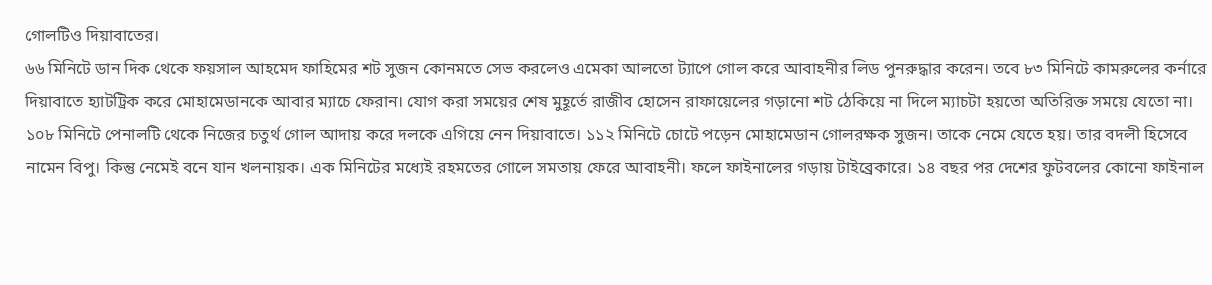গোলটিও দিয়াবাতের।
৬৬ মিনিটে ডান দিক থেকে ফয়সাল আহমেদ ফাহিমের শট সুজন কোনমতে সেভ করলেও এমেকা আলতো ট্যাপে গোল করে আবাহনীর লিড পুনরুদ্ধার করেন। তবে ৮৩ মিনিটে কামরুলের কর্নারে দিয়াবাতে হ্যাটট্রিক করে মোহামেডানকে আবার ম্যাচে ফেরান। যোগ করা সময়ের শেষ মুহূর্তে রাজীব হোসেন রাফায়েলের গড়ানো শট ঠেকিয়ে না দিলে ম্যাচটা হয়তো অতিরিক্ত সময়ে যেতো না।
১০৮ মিনিটে পেনালটি থেকে নিজের চতুর্থ গোল আদায় করে দলকে এগিয়ে নেন দিয়াবাতে। ১১২ মিনিটে চোটে পড়েন মোহামেডান গোলরক্ষক সুজন। তাকে নেমে যেতে হয়। তার বদলী হিসেবে নামেন বিপু। কিন্তু নেমেই বনে যান খলনায়ক। এক মিনিটের মধ্যেই রহমতের গোলে সমতায় ফেরে আবাহনী। ফলে ফাইনালের গড়ায় টাইব্রেকারে। ১৪ বছর পর দেশের ফুটবলের কোনো ফাইনাল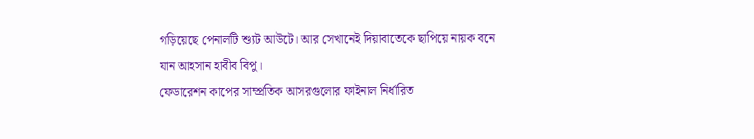গড়িয়েছে পেনালটি শ্যুট আউটে। আর সেখানেই দিয়াবাতেকে ছাপিয়ে নায়ক বনে যান আহসান হাবীব বিপু।
ফেডারেশন কাপের সাম্প্রতিক আসরগুলোর ফাইনাল নির্ধারিত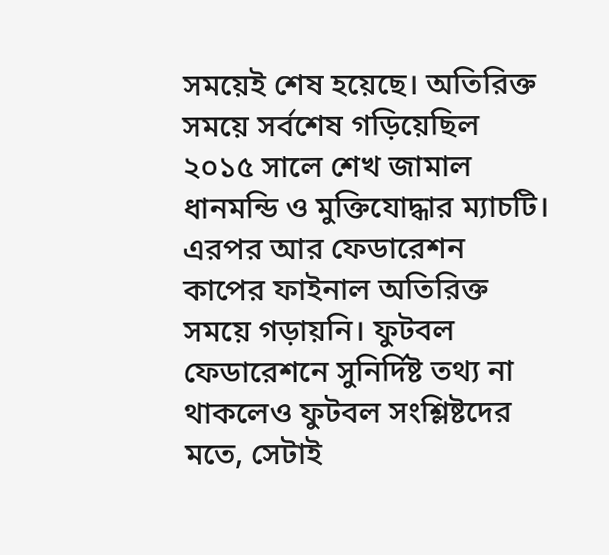সময়েই শেষ হয়েছে। অতিরিক্ত সময়ে সর্বশেষ গড়িয়েছিল ২০১৫ সালে শেখ জামাল ধানমন্ডি ও মুক্তিযোদ্ধার ম্যাচটি। এরপর আর ফেডারেশন কাপের ফাইনাল অতিরিক্ত সময়ে গড়ায়নি। ফুটবল ফেডারেশনে সুনির্দিষ্ট তথ্য না থাকলেও ফুটবল সংশ্লিষ্টদের মতে, সেটাই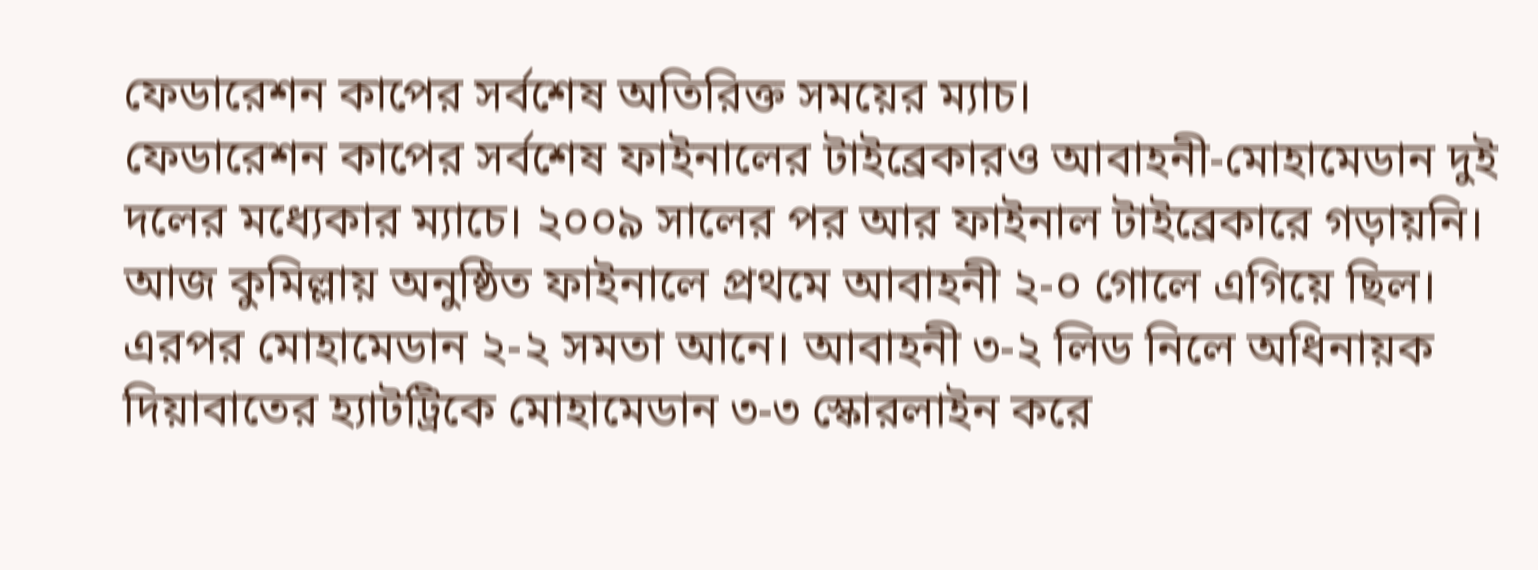ফেডারেশন কাপের সর্বশেষ অতিরিক্ত সময়ের ম্যাচ।
ফেডারেশন কাপের সর্বশেষ ফাইনালের টাইব্রেকারও আবাহনী-মোহামেডান দুই দলের মধ্যেকার ম্যাচে। ২০০৯ সালের পর আর ফাইনাল টাইব্রেকারে গড়ায়নি। আজ কুমিল্লায় অনুষ্ঠিত ফাইনালে প্রথমে আবাহনী ২-০ গোলে এগিয়ে ছিল। এরপর মোহামেডান ২-২ সমতা আনে। আবাহনী ৩-২ লিড নিলে অধিনায়ক দিয়াবাতের হ্যাটট্রিকে মোহামেডান ৩-৩ স্কোরলাইন করে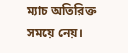ম্যাচ অতিরিক্ত সময়ে নেয়।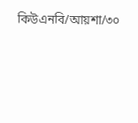কিউএনবি/আয়শা/৩০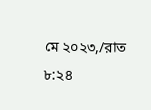মে ২০২৩,/রাত ৮:২৪